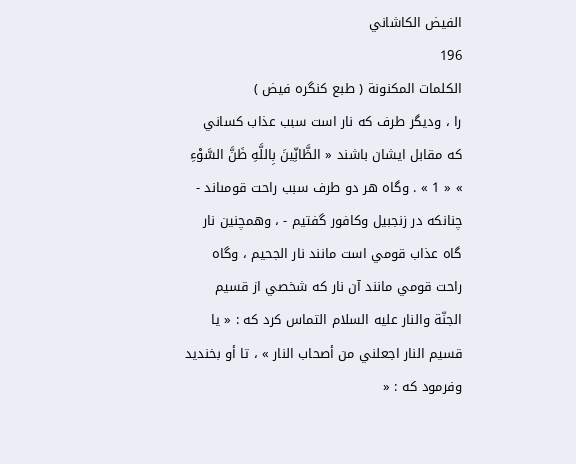الفيض الكاشاني
196
الكلمات المكنونة ( طبع كنگره فيض )
را ، وديگر طرف كه نار است سبب عذاب كساني كه مقابل ايشان باشند « الظَّانِّينَ بِاللَّهِ ظَنَّ السَّوْءِ » « 1 » . وگاه هر دو طرف سبب راحت قومىاند - چنانكه در زنجبيل وكافور گفتيم - ، وهمچنين نار گاه عذاب قومي است مانند نار الجحيم ، وگاه راحت قومي مانند آن نار كه شخصي از قسيم الجنّة والنار عليه السلام التماس كرد كه : « يا قسيم النار اجعلني من أصحاب النار » ، تا أو بخنديد وفرمود كه : «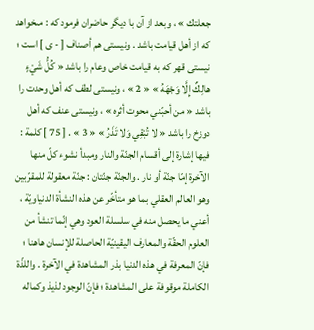جعلتك » ، وبعد از آن با ديگر حاضران فرمود كه : مىخواهد كه از أهل قيامت باشد . ونيستى هم أصناف [ - ى ] است ؛ نيستى قهر كه به قيامت خاص وعام را باشد « كُلُّ شَيْءٍ هالِكٌ إِلَّا وَجْهَهُ » « 2 » ، ونيستى لطف كه أهل وحدت را باشد « من أحبّني محوت أثره » ، ونيستى عنف كه أهل دوزخ را باشد « لا تُبْقِي وَلا تَذَرُ » « 3 » . [ 75 ] كلمة : فيها إشارة إلى أقسام الجنّة والنار ومبدأ نشوء كلّ منها الآخرة إمّا جنّة أو نار . والجنّة جنّتان : جنّة معقولة للمقرّبين وهو العالم العقلي بما هو متأخّر عن هذه النشأة الدنياويّة ، أعني ما يحصل منه في سلسلة العود وهي إنّما تنشأ من العلوم الحقّة والمعارف اليقينيّة الحاصلة للإنسان هاهنا ؛ فإنّ المعرفة في هذه الدنيا بذر المشاهدة في الآخرة . واللذّة الكاملة موقوفة على المشاهدة ؛ فإنّ الوجود لذيذ وكماله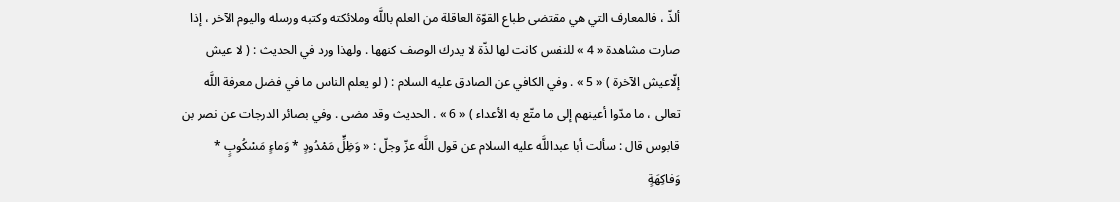ألذّ ، فالمعارف التي هي مقتضى طباع القوّة العاقلة من العلم باللَّه وملائكته وكتبه ورسله واليوم الآخر ، إذا صارت مشاهدة « 4 » للنفس كانت لها لذّة لا يدرك الوصف كنهها . ولهذا ورد في الحديث : ( لا عيش إلّاعيش الآخرة ) « 5 » . وفي الكافي عن الصادق عليه السلام : ( لو يعلم الناس ما في فضل معرفة اللَّه تعالى ، ما مدّوا أعينهم إلى ما متّع به الأعداء ) « 6 » . الحديث وقد مضى . وفي بصائر الدرجات عن نصر بن قابوس قال : سألت أبا عبداللَّه عليه السلام عن قول اللَّه عزّ وجلّ : « وَظِلٍّ مَمْدُودٍ * وَماءٍ مَسْكُوبٍ * وَفاكِهَةٍ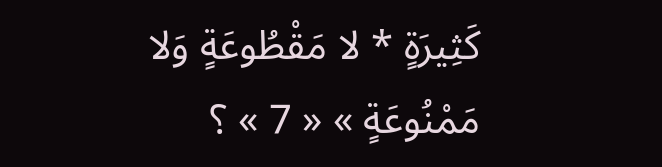كَثِيرَةٍ * لا مَقْطُوعَةٍ وَلا مَمْنُوعَةٍ » « 7 » ؟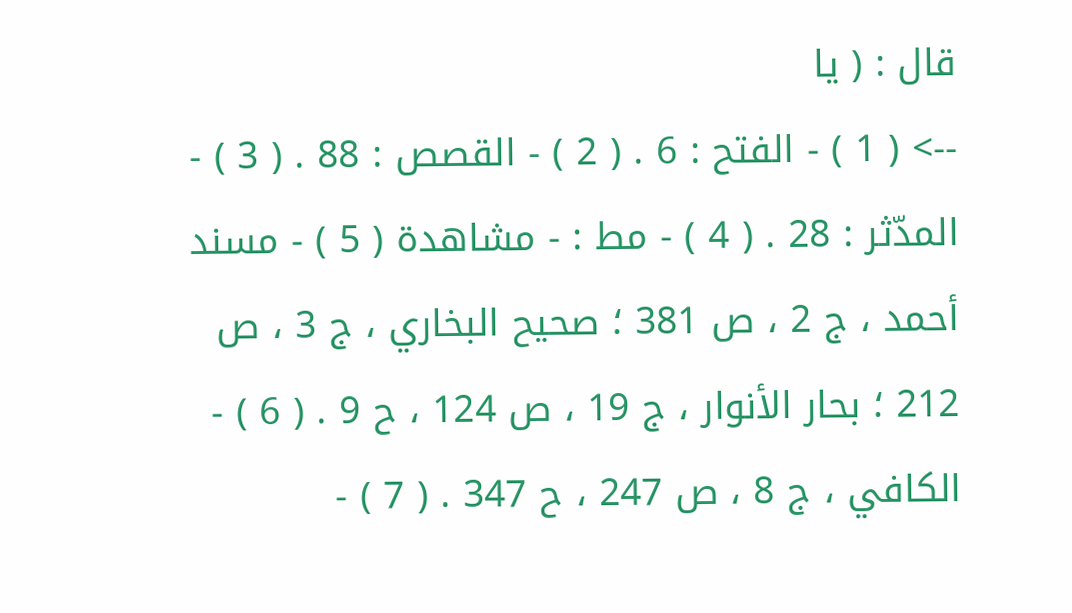قال : ( يا
--> ( 1 ) - الفتح : 6 . ( 2 ) - القصص : 88 . ( 3 ) - المدّثر : 28 . ( 4 ) - مط : - مشاهدة ( 5 ) - مسند أحمد ، ج 2 ، ص 381 ؛ صحيح البخاري ، ج 3 ، ص 212 ؛ بحار الأنوار ، ج 19 ، ص 124 ، ح 9 . ( 6 ) - الكافي ، ج 8 ، ص 247 ، ح 347 . ( 7 ) -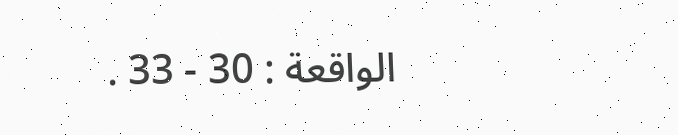الواقعة : 30 - 33 .